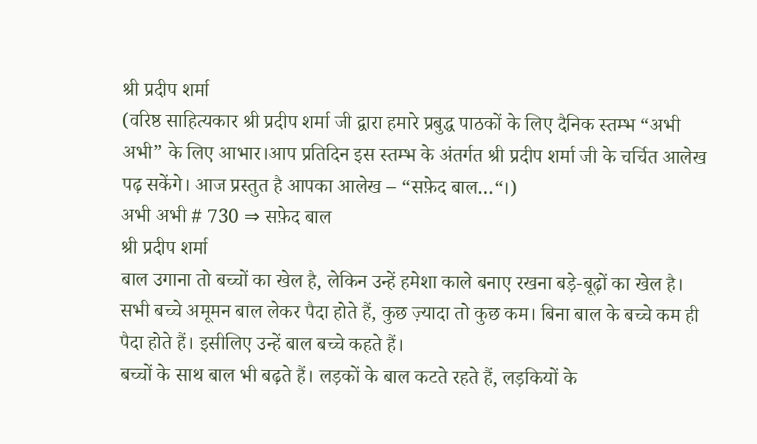श्री प्रदीप शर्मा
(वरिष्ठ साहित्यकार श्री प्रदीप शर्मा जी द्वारा हमारे प्रबुद्ध पाठकों के लिए दैनिक स्तम्भ “अभी अभी” के लिए आभार।आप प्रतिदिन इस स्तम्भ के अंतर्गत श्री प्रदीप शर्मा जी के चर्चित आलेख पढ़ सकेंगे। आज प्रस्तुत है आपका आलेख – “सफ़ेद बाल…“।)
अभी अभी # 730 ⇒ सफ़ेद बाल
श्री प्रदीप शर्मा
बाल उगाना तो बच्चों का खेल है, लेकिन उन्हें हमेशा काले बनाए रखना बड़े-बूढ़ों का खेल है। सभी बच्चे अमूमन बाल लेकर पैदा होते हैं, कुछ ज़्यादा तो कुछ कम। बिना बाल के बच्चे कम ही पैदा होते हैं। इसीलिए उन्हें बाल बच्चे कहते हैं।
बच्चों के साथ बाल भी बढ़ते हैं। लड़कों के बाल कटते रहते हैं, लड़कियों के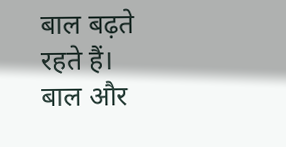बाल बढ़ते रहते हैं। बाल और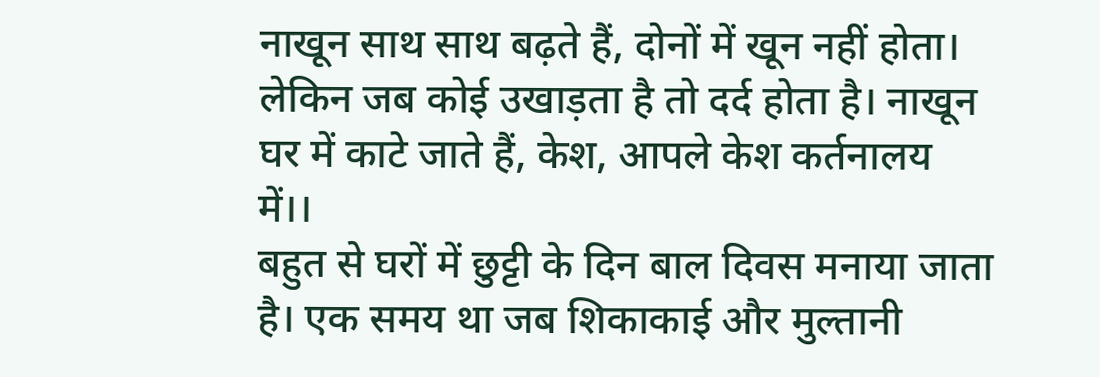नाखून साथ साथ बढ़ते हैं, दोनों में खून नहीं होता। लेकिन जब कोई उखाड़ता है तो दर्द होता है। नाखून घर में काटे जाते हैं, केश, आपले केश कर्तनालय में।।
बहुत से घरों में छुट्टी के दिन बाल दिवस मनाया जाता है। एक समय था जब शिकाकाई और मुल्तानी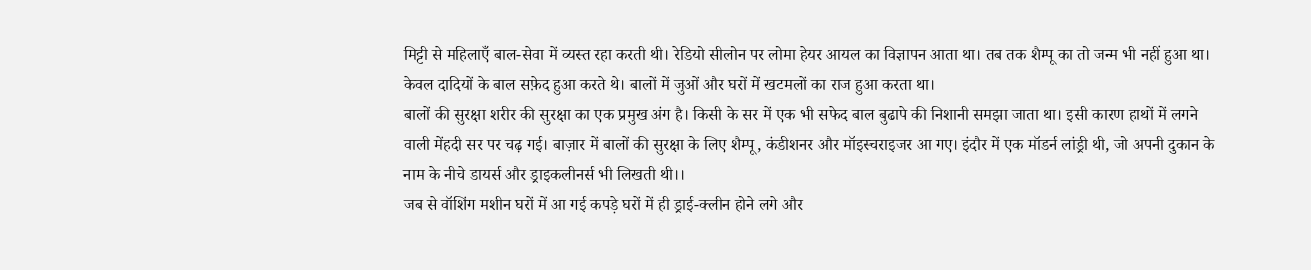मिट्टी से महिलाएँ बाल-सेवा में व्यस्त रहा करती थी। रेडियो सीलोन पर लोमा हेयर आयल का विज्ञापन आता था। तब तक शैम्पू का तो जन्म भी नहीं हुआ था। केवल दादियों के बाल सफ़ेद हुआ करते थे। बालों में जुओं और घरों में खटमलों का राज हुआ करता था।
बालों की सुरक्षा शरीर की सुरक्षा का एक प्रमुख अंग है। किसी के सर में एक भी सफेद बाल बुढापे की निशानी समझा जाता था। इसी कारण हाथों में लगने वाली मेंहदी सर पर चढ़ गई। बाज़ार में बालों की सुरक्षा के लिए शैम्पू, कंडीशनर और मॉइस्चराइजर आ गए। इंदौर में एक मॉडर्न लांड्री थी, जो अपनी दुकान के नाम के नीचे डायर्स और ड्राइकलीनर्स भी लिखती थी।।
जब से वॉशिंग मशीन घरों में आ गई कपड़े घरों में ही ड्राई-क्लीन होने लगे और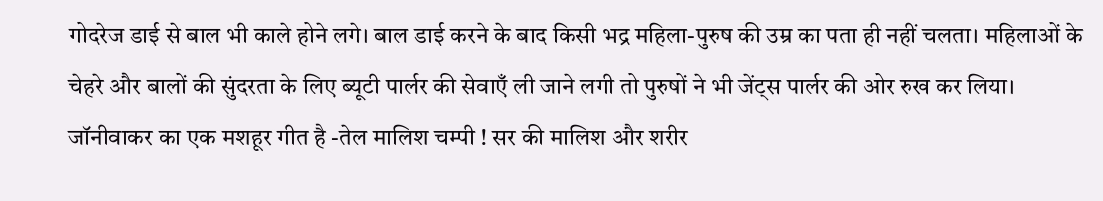गोदरेज डाई से बाल भी काले होने लगे। बाल डाई करने के बाद किसी भद्र महिला-पुरुष की उम्र का पता ही नहीं चलता। महिलाओं के चेहरे और बालों की सुंदरता के लिए ब्यूटी पार्लर की सेवाएँ ली जाने लगी तो पुरुषों ने भी जेंट्स पार्लर की ओर रुख कर लिया।
जॉनीवाकर का एक मशहूर गीत है -तेल मालिश चम्पी ! सर की मालिश और शरीर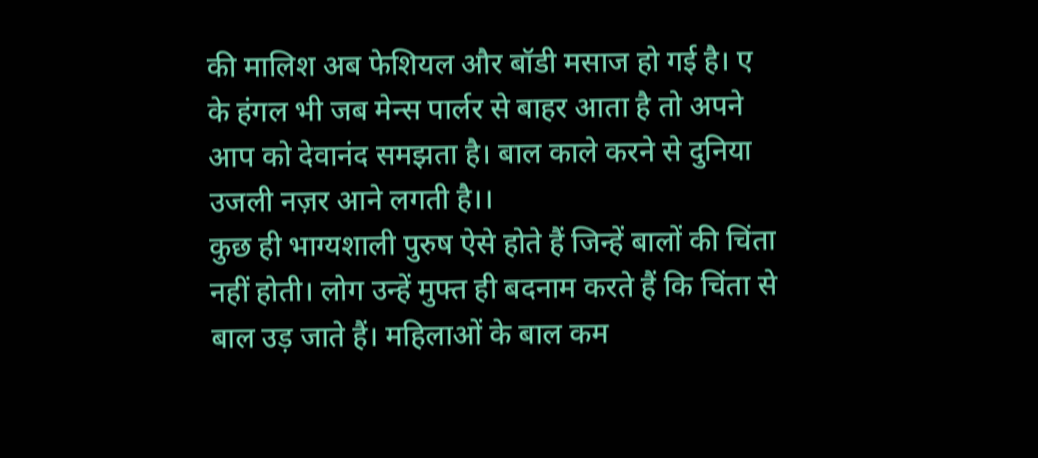की मालिश अब फेशियल और बॉडी मसाज हो गई है। ए के हंगल भी जब मेन्स पार्लर से बाहर आता है तो अपने आप को देवानंद समझता है। बाल काले करने से दुनिया उजली नज़र आने लगती है।।
कुछ ही भाग्यशाली पुरुष ऐसे होते हैं जिन्हें बालों की चिंता नहीं होती। लोग उन्हें मुफ्त ही बदनाम करते हैं कि चिंता से बाल उड़ जाते हैं। महिलाओं के बाल कम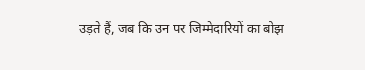उड़ते हैं, जब कि उन पर जिम्मेदारियों का बोझ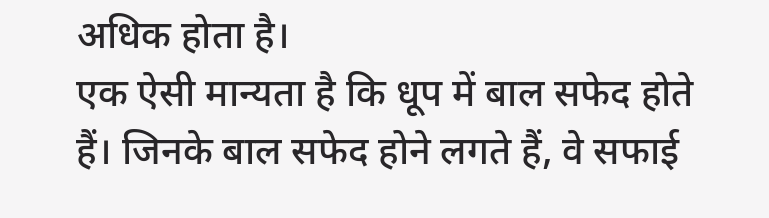अधिक होता है।
एक ऐसी मान्यता है कि धूप में बाल सफेद होते हैं। जिनके बाल सफेद होने लगते हैं, वे सफाई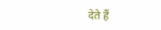देते हैं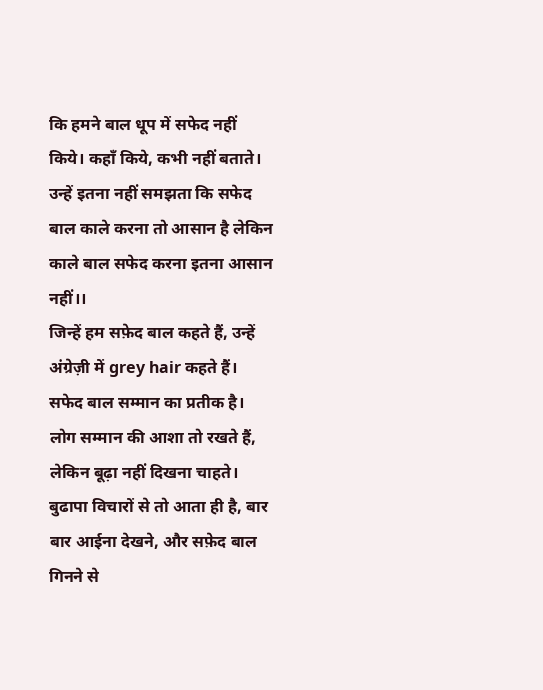कि हमने बाल धूप में सफेद नहीं किये। कहाँ किये, कभी नहीं बताते। उन्हें इतना नहीं समझता कि सफेद बाल काले करना तो आसान है लेकिन काले बाल सफेद करना इतना आसान नहीं।।
जिन्हें हम सफ़ेद बाल कहते हैं, उन्हें अंग्रेज़ी में grey hair कहते हैं। सफेद बाल सम्मान का प्रतीक है। लोग सम्मान की आशा तो रखते हैं, लेकिन बूढ़ा नहीं दिखना चाहते। बुढापा विचारों से तो आता ही है, बार बार आईना देखने, और सफ़ेद बाल गिनने से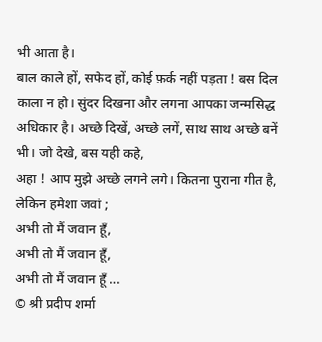भी आता है।
बाल काले हों, सफेद हों, कोई फ़र्क नहीं पड़ता ! बस दिल काला न हो। सुंदर दिखना और लगना आपका जन्मसिद्ध अधिकार है। अच्छे दिखें, अच्छे लगें, साथ साथ अच्छे बनें भी। जो देखे, बस यही कहे,
अहा ! आप मुझे अच्छे लगने लगे। कितना पुराना गीत है, लेकिन हमेशा जवां ;
अभी तो मैं जवान हूँ,
अभी तो मैं जवान हूँ,
अभी तो मैं जवान हूँ …
© श्री प्रदीप शर्मा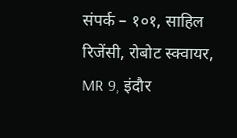संपर्क – १०१, साहिल रिजेंसी, रोबोट स्क्वायर, MR 9, इंदौर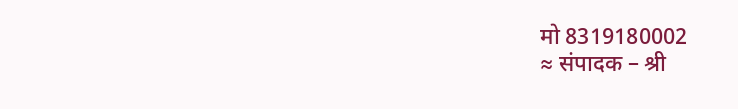मो 8319180002
≈ संपादक – श्री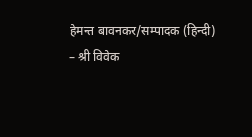हेमन्त बावनकर/सम्पादक (हिन्दी) – श्री विवेक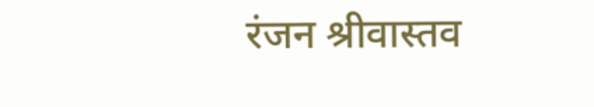रंजन श्रीवास्तव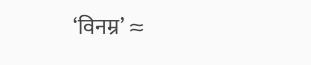‘विनम्र’ ≈